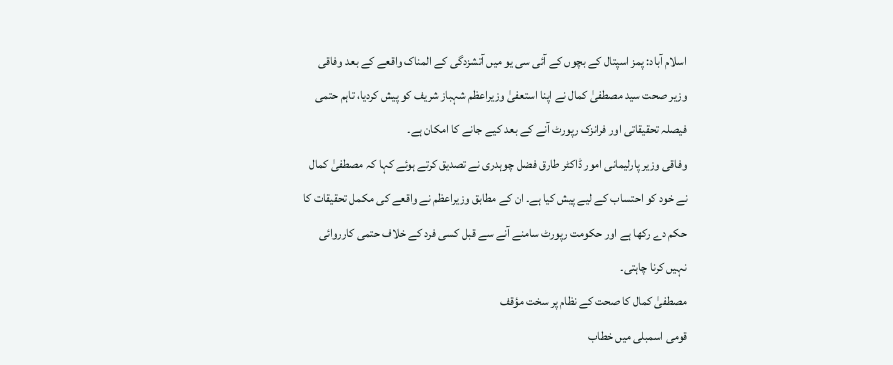اسلام آباد: پمز اسپتال کے بچوں کے آئی سی یو میں آتشزدگی کے المناک واقعے کے بعد وفاقی وزیر صحت سید مصطفیٰ کمال نے اپنا استعفیٰ وزیراعظم شہباز شریف کو پیش کردیا، تاہم حتمی فیصلہ تحقیقاتی اور فرانزک رپورٹ آنے کے بعد کیے جانے کا امکان ہے۔
وفاقی وزیر پارلیمانی امور ڈاکٹر طارق فضل چوہدری نے تصدیق کرتے ہوئے کہا کہ مصطفیٰ کمال نے خود کو احتساب کے لیے پیش کیا ہے۔ ان کے مطابق وزیراعظم نے واقعے کی مکمل تحقیقات کا حکم دے رکھا ہے اور حکومت رپورٹ سامنے آنے سے قبل کسی فرد کے خلاف حتمی کارروائی نہیں کرنا چاہتی۔
مصطفیٰ کمال کا صحت کے نظام پر سخت مؤقف
قومی اسمبلی میں خطاب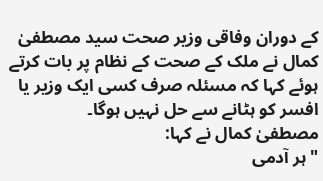کے دوران وفاقی وزیر صحت سید مصطفیٰ کمال نے ملک کے صحت کے نظام پر بات کرتے ہوئے کہا کہ مسئلہ صرف کسی ایک وزیر یا افسر کو ہٹانے سے حل نہیں ہوگا۔
مصطفیٰ کمال نے کہا:
"ہر آدمی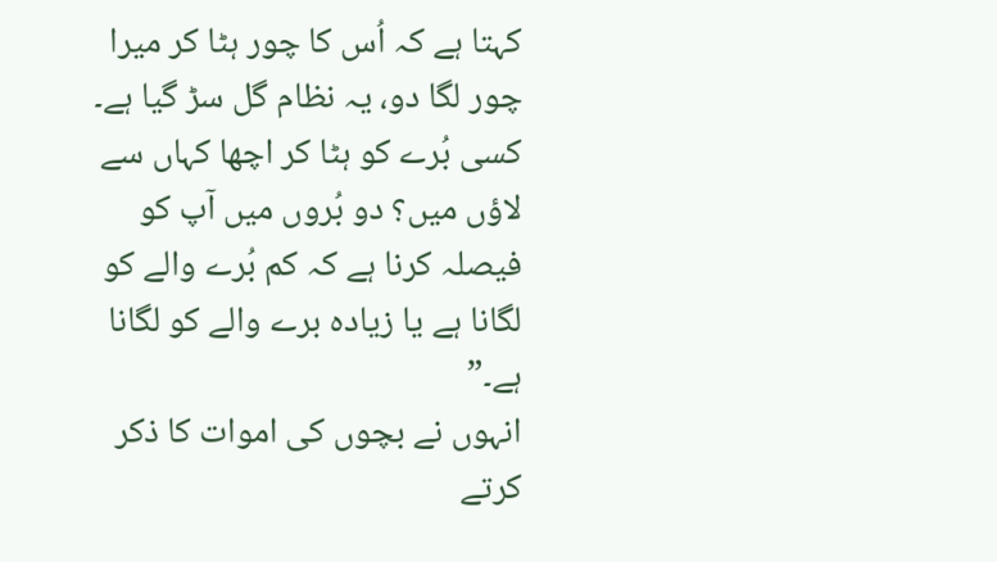کہتا ہے کہ اُس کا چور ہٹا کر میرا چور لگا دو، یہ نظام گل سڑ گیا ہے۔ کسی بُرے کو ہٹا کر اچھا کہاں سے لاؤں میں؟ دو بُروں میں آپ کو فیصلہ کرنا ہے کہ کم بُرے والے کو لگانا ہے یا زیادہ برے والے کو لگانا ہے۔”
انہوں نے بچوں کی اموات کا ذکر کرتے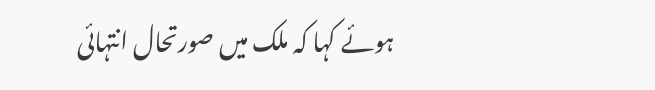ہوئے کہا کہ ملک میں صورتحال انتہائی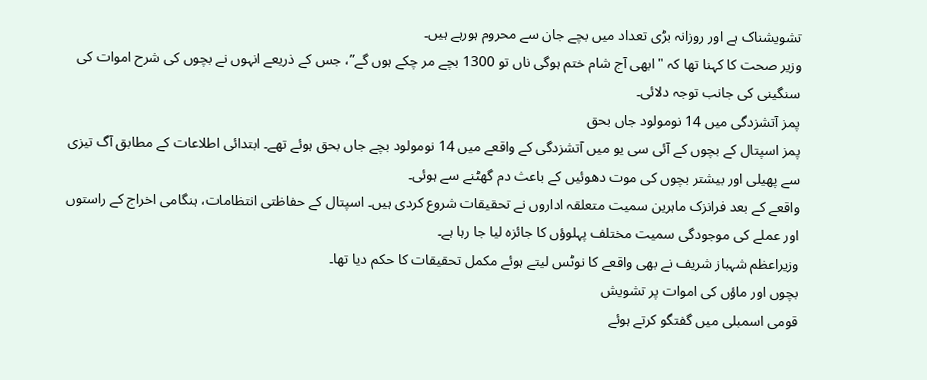تشویشناک ہے اور روزانہ بڑی تعداد میں بچے جان سے محروم ہورہے ہیں۔
وزیر صحت کا کہنا تھا کہ "ابھی آج شام ختم ہوگی ناں تو 1300 بچے مر چکے ہوں گے”، جس کے ذریعے انہوں نے بچوں کی شرح اموات کی سنگینی کی جانب توجہ دلائی۔
پمز آتشزدگی میں 14 نومولود جاں بحق
پمز اسپتال کے بچوں کے آئی سی یو میں آتشزدگی کے واقعے میں 14 نومولود بچے جاں بحق ہوئے تھے۔ ابتدائی اطلاعات کے مطابق آگ تیزی سے پھیلی اور بیشتر بچوں کی موت دھوئیں کے باعث دم گھٹنے سے ہوئی۔
واقعے کے بعد فرانزک ماہرین سمیت متعلقہ اداروں نے تحقیقات شروع کردی ہیں۔ اسپتال کے حفاظتی انتظامات، ہنگامی اخراج کے راستوں اور عملے کی موجودگی سمیت مختلف پہلوؤں کا جائزہ لیا جا رہا ہے۔
وزیراعظم شہباز شریف نے بھی واقعے کا نوٹس لیتے ہوئے مکمل تحقیقات کا حکم دیا تھا۔
بچوں اور ماؤں کی اموات پر تشویش
قومی اسمبلی میں گفتگو کرتے ہوئے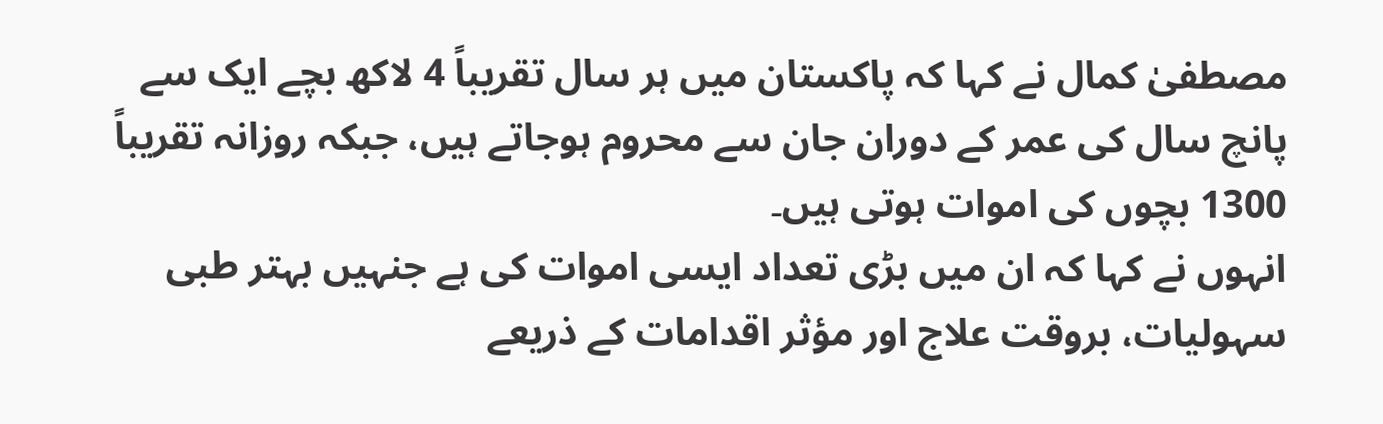مصطفیٰ کمال نے کہا کہ پاکستان میں ہر سال تقریباً 4 لاکھ بچے ایک سے پانچ سال کی عمر کے دوران جان سے محروم ہوجاتے ہیں، جبکہ روزانہ تقریباً 1300 بچوں کی اموات ہوتی ہیں۔
انہوں نے کہا کہ ان میں بڑی تعداد ایسی اموات کی ہے جنہیں بہتر طبی سہولیات، بروقت علاج اور مؤثر اقدامات کے ذریعے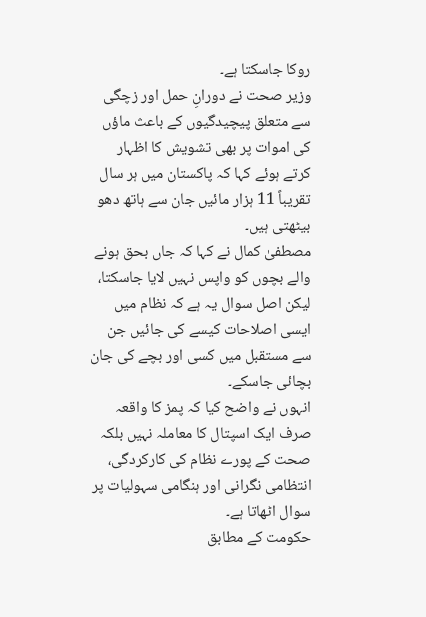روکا جاسکتا ہے۔
وزیر صحت نے دورانِ حمل اور زچگی سے متعلق پیچیدگیوں کے باعث ماؤں کی اموات پر بھی تشویش کا اظہار کرتے ہوئے کہا کہ پاکستان میں ہر سال تقریباً 11 ہزار مائیں جان سے ہاتھ دھو بیٹھتی ہیں۔
مصطفیٰ کمال نے کہا کہ جاں بحق ہونے والے بچوں کو واپس نہیں لایا جاسکتا، لیکن اصل سوال یہ ہے کہ نظام میں ایسی اصلاحات کیسے کی جائیں جن سے مستقبل میں کسی اور بچے کی جان بچائی جاسکے۔
انہوں نے واضح کیا کہ پمز کا واقعہ صرف ایک اسپتال کا معاملہ نہیں بلکہ صحت کے پورے نظام کی کارکردگی، انتظامی نگرانی اور ہنگامی سہولیات پر سوال اٹھاتا ہے۔
حکومت کے مطابق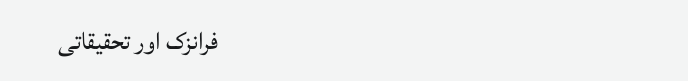فرانزک اور تحقیقاتی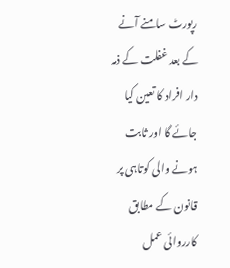رپورٹ سامنے آنے کے بعد غفلت کے ذمہ دار افراد کا تعین کیا جائے گا اور ثابت ہونے والی کوتاہی پر قانون کے مطابق کارروائی عمل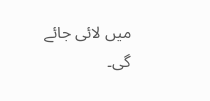میں لائی جائے گی۔